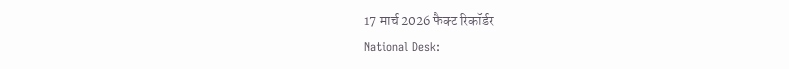17 मार्च 2026 फैक्ट रिकॉर्डर
National Desk: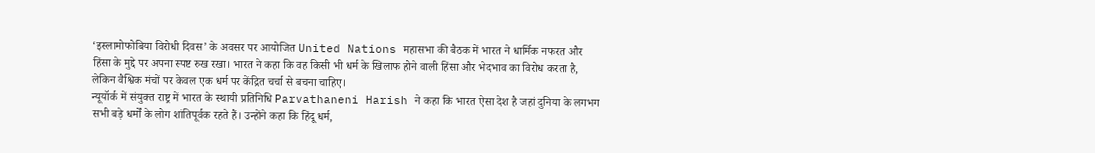‘इस्लामोफोबिया विरोधी दिवस’ के अवसर पर आयोजित United Nations महासभा की बैठक में भारत ने धार्मिक नफरत और हिंसा के मुद्दे पर अपना स्पष्ट रुख रखा। भारत ने कहा कि वह किसी भी धर्म के खिलाफ होने वाली हिंसा और भेदभाव का विरोध करता है, लेकिन वैश्विक मंचों पर केवल एक धर्म पर केंद्रित चर्चा से बचना चाहिए।
न्यूयॉर्क में संयुक्त राष्ट्र में भारत के स्थायी प्रतिनिधि Parvathaneni Harish ने कहा कि भारत ऐसा देश है जहां दुनिया के लगभग सभी बड़े धर्मों के लोग शांतिपूर्वक रहते हैं। उन्होंने कहा कि हिंदू धर्म,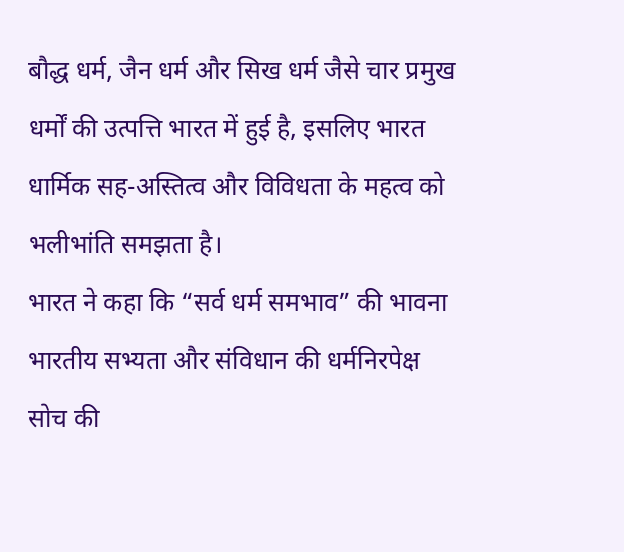बौद्ध धर्म, जैन धर्म और सिख धर्म जैसे चार प्रमुख धर्मों की उत्पत्ति भारत में हुई है, इसलिए भारत धार्मिक सह-अस्तित्व और विविधता के महत्व को भलीभांति समझता है।
भारत ने कहा कि “सर्व धर्म समभाव” की भावना भारतीय सभ्यता और संविधान की धर्मनिरपेक्ष सोच की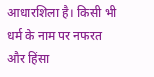आधारशिला है। किसी भी धर्म के नाम पर नफरत और हिंसा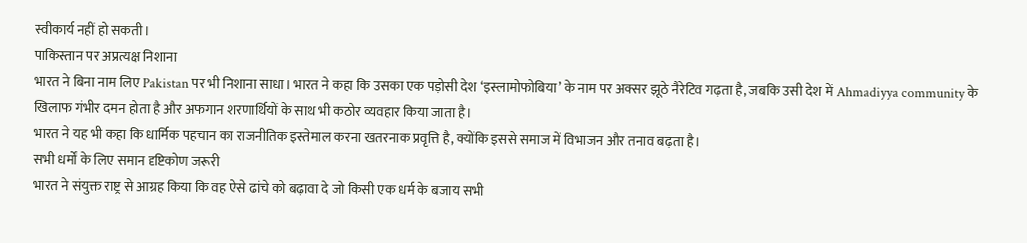स्वीकार्य नहीं हो सकती।
पाकिस्तान पर अप्रत्यक्ष निशाना
भारत ने बिना नाम लिए Pakistan पर भी निशाना साधा। भारत ने कहा कि उसका एक पड़ोसी देश ‘इस्लामोफोबिया’ के नाम पर अक्सर झूठे नैरेटिव गढ़ता है, जबकि उसी देश में Ahmadiyya community के खिलाफ गंभीर दमन होता है और अफगान शरणार्थियों के साथ भी कठोर व्यवहार किया जाता है।
भारत ने यह भी कहा कि धार्मिक पहचान का राजनीतिक इस्तेमाल करना खतरनाक प्रवृत्ति है, क्योंकि इससे समाज में विभाजन और तनाव बढ़ता है।
सभी धर्मों के लिए समान दृष्टिकोण जरूरी
भारत ने संयुक्त राष्ट्र से आग्रह किया कि वह ऐसे ढांचे को बढ़ावा दे जो किसी एक धर्म के बजाय सभी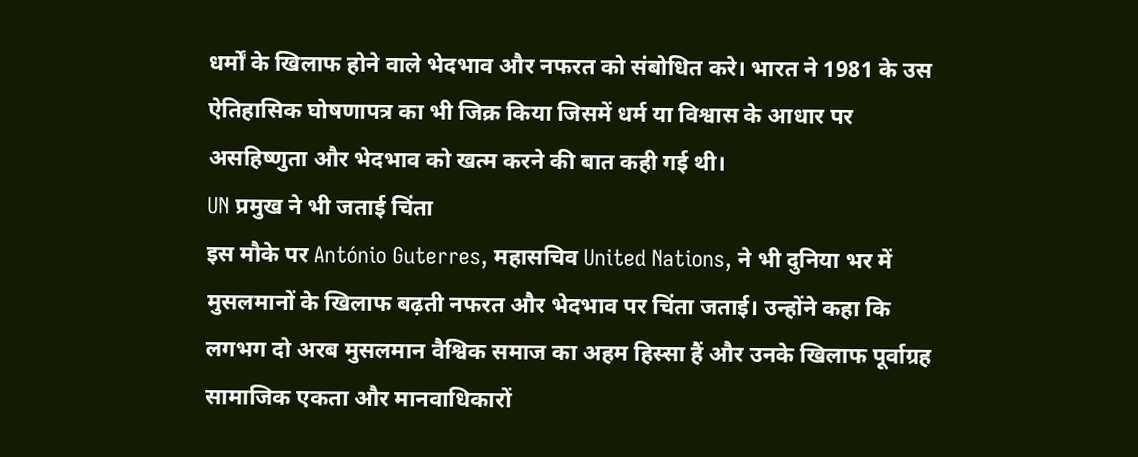धर्मों के खिलाफ होने वाले भेदभाव और नफरत को संबोधित करे। भारत ने 1981 के उस ऐतिहासिक घोषणापत्र का भी जिक्र किया जिसमें धर्म या विश्वास के आधार पर असहिष्णुता और भेदभाव को खत्म करने की बात कही गई थी।
UN प्रमुख ने भी जताई चिंता
इस मौके पर António Guterres, महासचिव United Nations, ने भी दुनिया भर में मुसलमानों के खिलाफ बढ़ती नफरत और भेदभाव पर चिंता जताई। उन्होंने कहा कि लगभग दो अरब मुसलमान वैश्विक समाज का अहम हिस्सा हैं और उनके खिलाफ पूर्वाग्रह सामाजिक एकता और मानवाधिकारों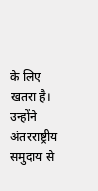के लिए खतरा है।
उन्होंने अंतरराष्ट्रीय समुदाय से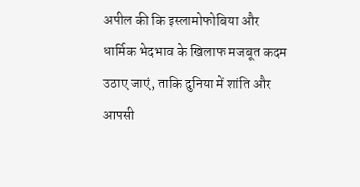अपील की कि इस्लामोफोबिया और धार्मिक भेदभाव के खिलाफ मजबूत कदम उठाए जाएं, ताकि दुनिया में शांति और आपसी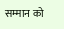सम्मान को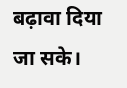बढ़ावा दिया जा सके।